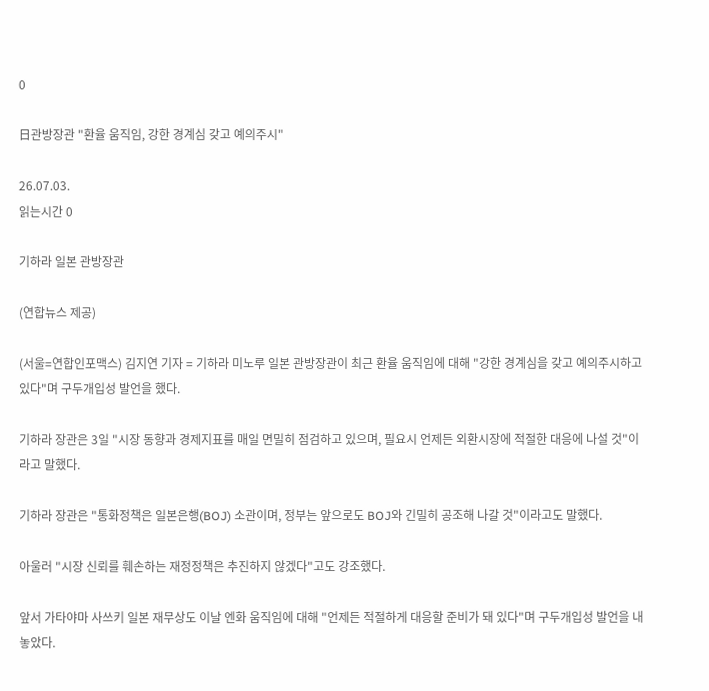0

日관방장관 "환율 움직임, 강한 경계심 갖고 예의주시"

26.07.03.
읽는시간 0

기하라 일본 관방장관

(연합뉴스 제공)

(서울=연합인포맥스) 김지연 기자 = 기하라 미노루 일본 관방장관이 최근 환율 움직임에 대해 "강한 경계심을 갖고 예의주시하고 있다"며 구두개입성 발언을 했다.

기하라 장관은 3일 "시장 동향과 경제지표를 매일 면밀히 점검하고 있으며, 필요시 언제든 외환시장에 적절한 대응에 나설 것"이라고 말했다.

기하라 장관은 "통화정책은 일본은행(BOJ) 소관이며, 정부는 앞으로도 BOJ와 긴밀히 공조해 나갈 것"이라고도 말했다.

아울러 "시장 신뢰를 훼손하는 재정정책은 추진하지 않겠다"고도 강조했다.

앞서 가타야마 사쓰키 일본 재무상도 이날 엔화 움직임에 대해 "언제든 적절하게 대응할 준비가 돼 있다"며 구두개입성 발언을 내놓았다.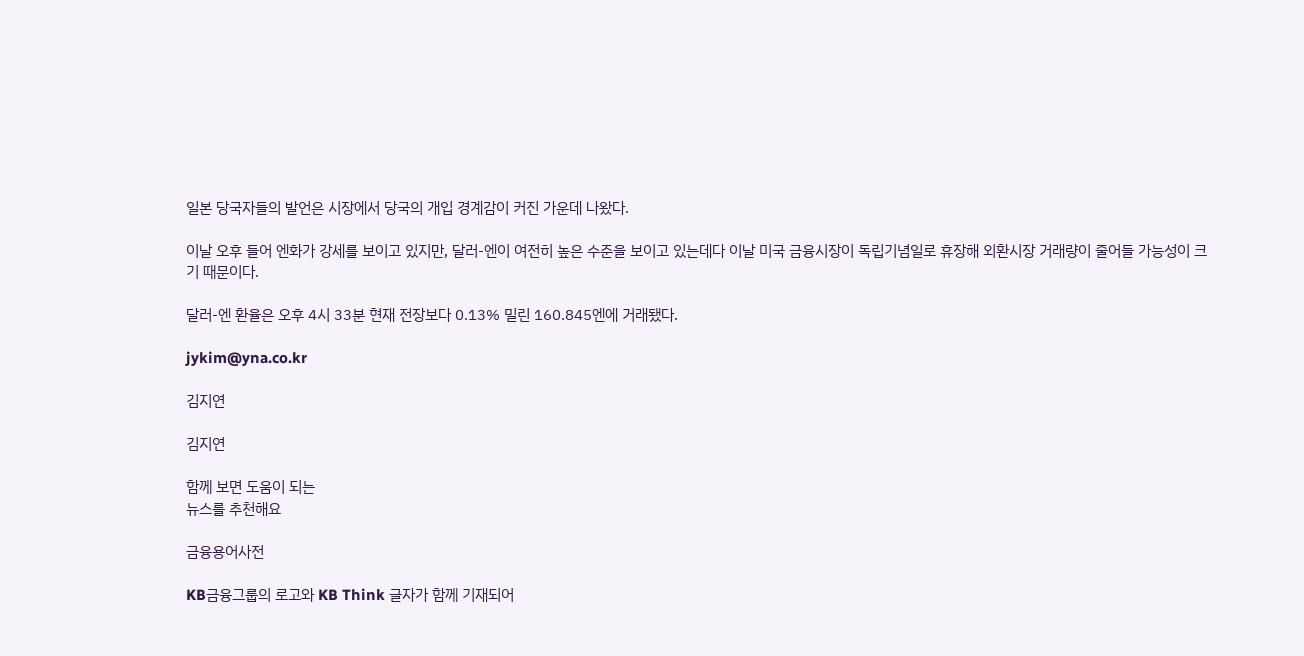일본 당국자들의 발언은 시장에서 당국의 개입 경계감이 커진 가운데 나왔다.

이날 오후 들어 엔화가 강세를 보이고 있지만, 달러-엔이 여전히 높은 수준을 보이고 있는데다 이날 미국 금융시장이 독립기념일로 휴장해 외환시장 거래량이 줄어들 가능성이 크기 때문이다.

달러-엔 환율은 오후 4시 33분 현재 전장보다 0.13% 밀린 160.845엔에 거래됐다.

jykim@yna.co.kr

김지연

김지연

함께 보면 도움이 되는
뉴스를 추천해요

금융용어사전

KB금융그룹의 로고와 KB Think 글자가 함께 기재되어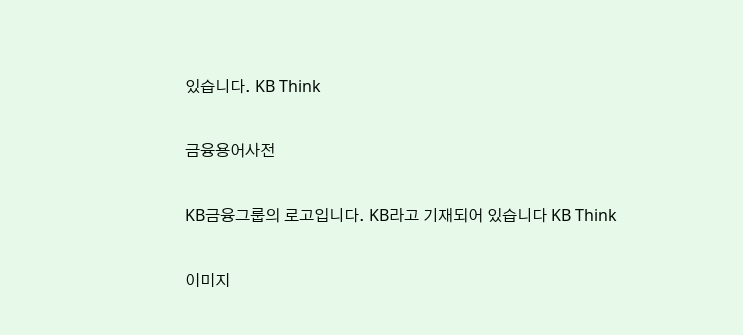있습니다. KB Think

금융용어사전

KB금융그룹의 로고입니다. KB라고 기재되어 있습니다 KB Think

이미지